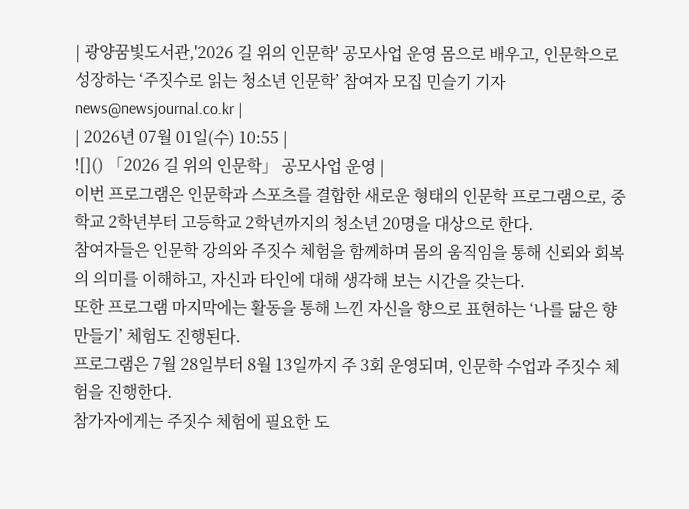| 광양꿈빛도서관,'2026 길 위의 인문학' 공모사업 운영 몸으로 배우고, 인문학으로 성장하는 ‘주짓수로 읽는 청소년 인문학’ 참여자 모집 민슬기 기자 news@newsjournal.co.kr |
| 2026년 07월 01일(수) 10:55 |
![]() 「2026 길 위의 인문학」 공모사업 운영 |
이번 프로그램은 인문학과 스포츠를 결합한 새로운 형태의 인문학 프로그램으로, 중학교 2학년부터 고등학교 2학년까지의 청소년 20명을 대상으로 한다.
참여자들은 인문학 강의와 주짓수 체험을 함께하며 몸의 움직임을 통해 신뢰와 회복의 의미를 이해하고, 자신과 타인에 대해 생각해 보는 시간을 갖는다.
또한 프로그램 마지막에는 활동을 통해 느낀 자신을 향으로 표현하는 ‘나를 닮은 향 만들기’ 체험도 진행된다.
프로그램은 7월 28일부터 8월 13일까지 주 3회 운영되며, 인문학 수업과 주짓수 체험을 진행한다.
참가자에게는 주짓수 체험에 필요한 도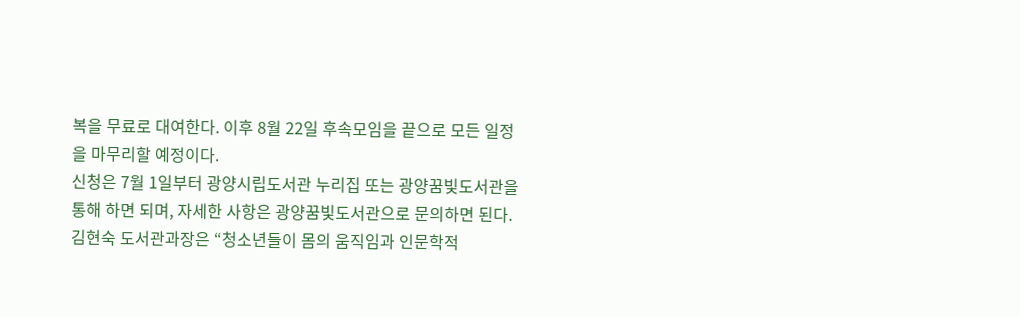복을 무료로 대여한다. 이후 8월 22일 후속모임을 끝으로 모든 일정을 마무리할 예정이다.
신청은 7월 1일부터 광양시립도서관 누리집 또는 광양꿈빛도서관을 통해 하면 되며, 자세한 사항은 광양꿈빛도서관으로 문의하면 된다.
김현숙 도서관과장은 “청소년들이 몸의 움직임과 인문학적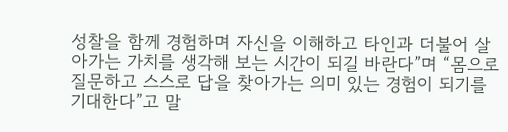성찰을 함께 경험하며 자신을 이해하고 타인과 더불어 살아가는 가치를 생각해 보는 시간이 되길 바란다”며 “몸으로 질문하고 스스로 답을 찾아가는 의미 있는 경험이 되기를 기대한다”고 말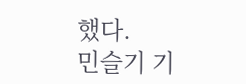했다.
민슬기 기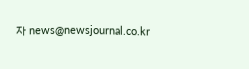자 news@newsjournal.co.kr